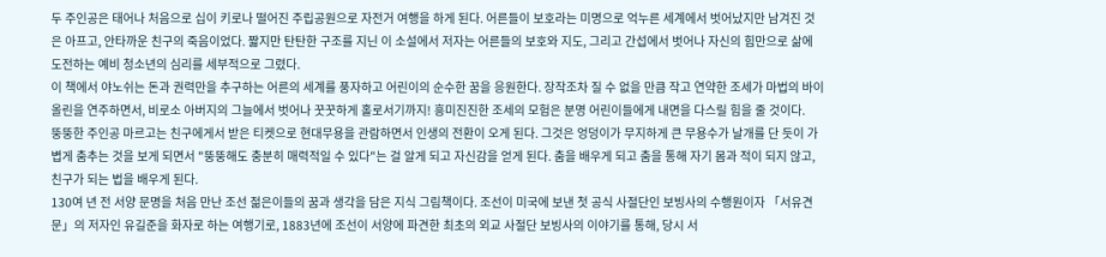두 주인공은 태어나 처음으로 십이 키로나 떨어진 주립공원으로 자전거 여행을 하게 된다. 어른들이 보호라는 미명으로 억누른 세계에서 벗어났지만 남겨진 것은 아프고, 안타까운 친구의 죽음이었다. 짧지만 탄탄한 구조를 지닌 이 소설에서 저자는 어른들의 보호와 지도, 그리고 간섭에서 벗어나 자신의 힘만으로 삶에 도전하는 예비 청소년의 심리를 세부적으로 그렸다.
이 책에서 야노쉬는 돈과 권력만을 추구하는 어른의 세계를 풍자하고 어린이의 순수한 꿈을 응원한다. 장작조차 질 수 없을 만큼 작고 연약한 조세가 마법의 바이올린을 연주하면서, 비로소 아버지의 그늘에서 벗어나 꿋꿋하게 홀로서기까지! 흥미진진한 조세의 모험은 분명 어린이들에게 내면을 다스릴 힘을 줄 것이다.
뚱뚱한 주인공 마르고는 친구에게서 받은 티켓으로 현대무용을 관람하면서 인생의 전환이 오게 된다. 그것은 엉덩이가 무지하게 큰 무용수가 날개를 단 듯이 가볍게 춤추는 것을 보게 되면서 "뚱뚱해도 충분히 매력적일 수 있다"는 걸 알게 되고 자신감을 얻게 된다. 춤을 배우게 되고 춤을 통해 자기 몸과 적이 되지 않고, 친구가 되는 법을 배우게 된다.
130여 년 전 서양 문명을 처음 만난 조선 젊은이들의 꿈과 생각을 담은 지식 그림책이다. 조선이 미국에 보낸 첫 공식 사절단인 보빙사의 수행원이자 「서유견문」의 저자인 유길준을 화자로 하는 여행기로, 1883년에 조선이 서양에 파견한 최초의 외교 사절단 보빙사의 이야기를 통해, 당시 서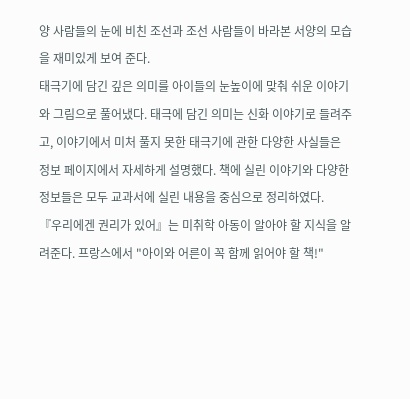양 사람들의 눈에 비친 조선과 조선 사람들이 바라본 서양의 모습을 재미있게 보여 준다.
태극기에 담긴 깊은 의미를 아이들의 눈높이에 맞춰 쉬운 이야기와 그림으로 풀어냈다. 태극에 담긴 의미는 신화 이야기로 들려주고, 이야기에서 미처 풀지 못한 태극기에 관한 다양한 사실들은 정보 페이지에서 자세하게 설명했다. 책에 실린 이야기와 다양한 정보들은 모두 교과서에 실린 내용을 중심으로 정리하였다.
『우리에겐 권리가 있어』는 미취학 아동이 알아야 할 지식을 알려준다. 프랑스에서 "아이와 어른이 꼭 함께 읽어야 할 책!"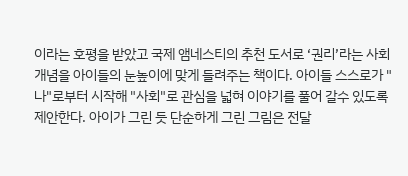이라는 호평을 받았고 국제 앰네스티의 추천 도서로 ‘권리’라는 사회 개념을 아이들의 눈높이에 맞게 들려주는 책이다. 아이들 스스로가 "나"로부터 시작해 "사회"로 관심을 넓혀 이야기를 풀어 갈수 있도록 제안한다. 아이가 그린 듯 단순하게 그린 그림은 전달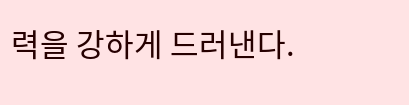력을 강하게 드러낸다.